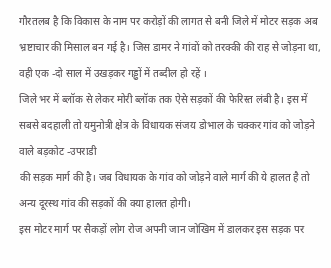गौरतलब है कि विकास के नाम पर करोड़ों की लागत से बनी जिले में मोटर सड़क अब भ्रष्टाचार की मिसाल बन गई है। जिस डामर ने गांवों को तरक्की की राह से जोड़ना था, वही एक -दो साल में उखड़कर गड्ढों में तब्दील हो रहें ।
जिले भर में ब्लॉक से लेकर मोरी ब्लॉक तक ऐसे सड़कों की फेरिस्त लंबी है। इस में सबसे बदहाली तो यमुनोत्री क्षेत्र के विधायक संजय डोभाल के चक्कर गांव को जोड़ने वाले बड़कोट -उपराडी
की सड़क मार्ग की है। जब विधायक के गांव को जोड़ने वाले मार्ग की ये हालत है तो अन्य दूरस्थ गांव की सड़कों की क्या हालत होगी।
इस मोटर मार्ग पर सैकड़ों लोग रोज अपनी जान जोखिम में डालकर इस सड़क पर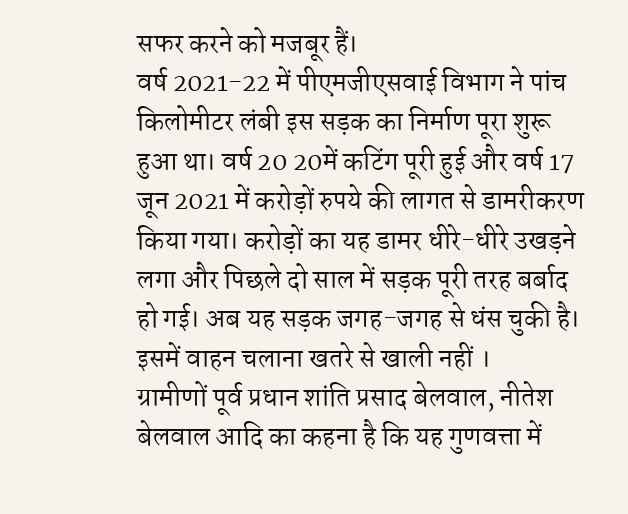सफर करने को मजबूर हैं।
वर्ष 2021-22 में पीएमजीएसवाई विभाग ने पांच किलोमीटर लंबी इस सड़क का निर्माण पूरा शुरू हुआ था। वर्ष 20 20में कटिंग पूरी हुई और वर्ष 17 जून 2021 में करोड़ों रुपये की लागत से डामरीकरण किया गया। करोड़ों का यह डामर धीरे-धीरे उखड़ने लगा और पिछले दो साल में सड़क पूरी तरह बर्बाद हो गई। अब यह सड़क जगह-जगह से धंस चुकी है। इसमें वाहन चलाना खतरे से खाली नहीं ।
ग्रामीणों पूर्व प्रधान शांति प्रसाद बेलवाल, नीतेश बेलवाल आदि का कहना है कि यह गुणवत्ता में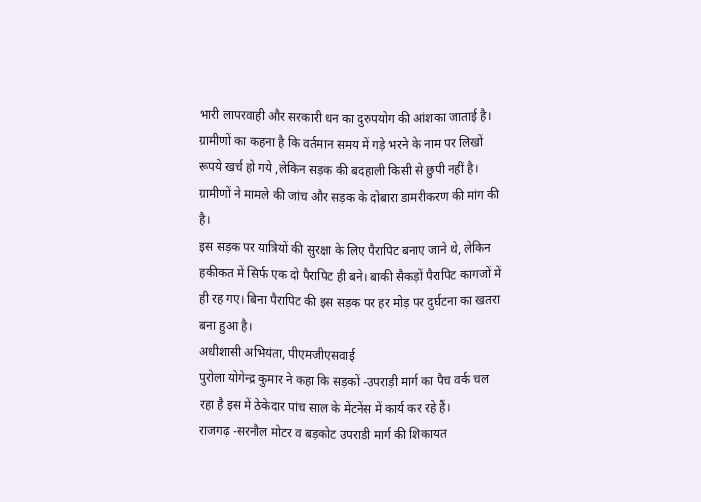भारी लापरवाही और सरकारी धन का दुरुपयोग की आंशका जाताई है। ग्रामीणों का कहना है कि वर्तमान समय में गड़े भरने के नाम पर लिखों रूपये खर्च हो गये ,लेकिन सड़क की बदहाली किसी से छुपी नहीं है। ग्रामीणों ने मामले की जांच और सड़क के दोबारा डामरीकरण की मांग की है।
इस सड़क पर यात्रियों की सुरक्षा के लिए पैरापिट बनाए जाने थे, लेकिन हकीकत में सिर्फ एक दो पैरापिट ही बने। बाकी सैकड़ों पैरापिट कागजों में ही रह गए। बिना पैरापिट की इस सड़क पर हर मोड़ पर दुर्घटना का खतरा बना हुआ है।
अधीशासी अभियंता, पीएमजीएसवाई
पुरोला योगेन्द्र कुमार ने कहा कि सड़कों -उपराड़ी मार्ग का पैच वर्क चल रहा है इस में ठेकेदार पांच साल के मेंटनेंस में कार्य कर रहे हैं।
राजगढ़ -सरनौल मोटर व बड़कोट उपराडी मार्ग की शिकायत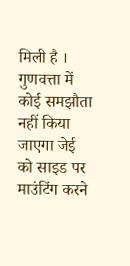मिली है ।
गुणवत्ता में कोई समझौता नहीं किया जाएगा जेई को साइड पर माउंटिंग करने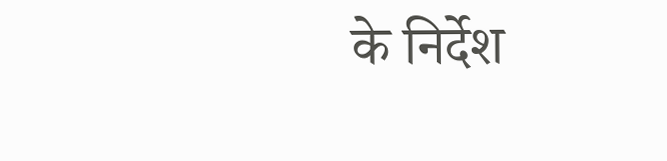के निर्देश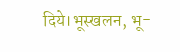दिये।भूस्खलन, भू-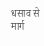धसाव से मार्ग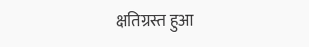क्षतिग्रस्त हुआ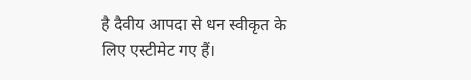है दैवीय आपदा से धन स्वीकृत के लिए एस्टीमेट गए हैं।